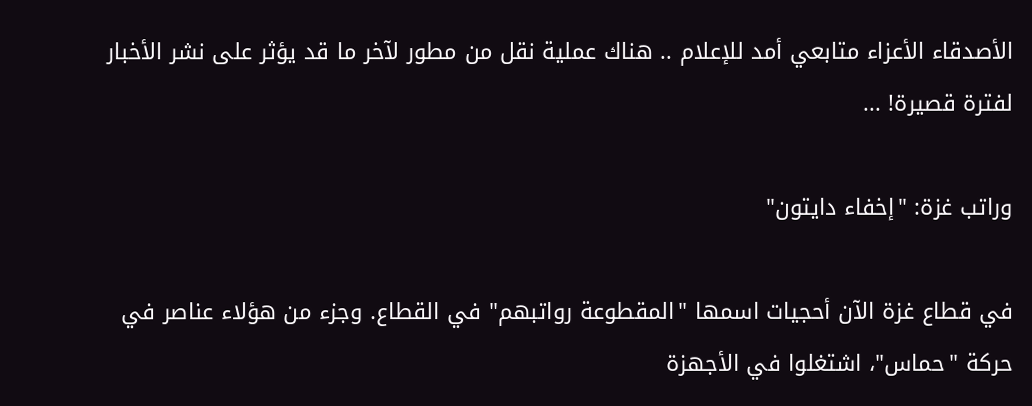الأصدقاء الأعزاء متابعي أمد للإعلام .. هناك عملية نقل من مطور لآخر ما قد يؤثر على نشر الأخبار لفترة قصيرة! ...

وراتب غزة: "إخفاء دايتون"

في قطاع غزة الآن أحجيات اسمها "المقطوعة رواتبهم" في القطاع. وجزء من هؤلاء عناصر في حركة "حماس"، اشتغلوا في الأجهزة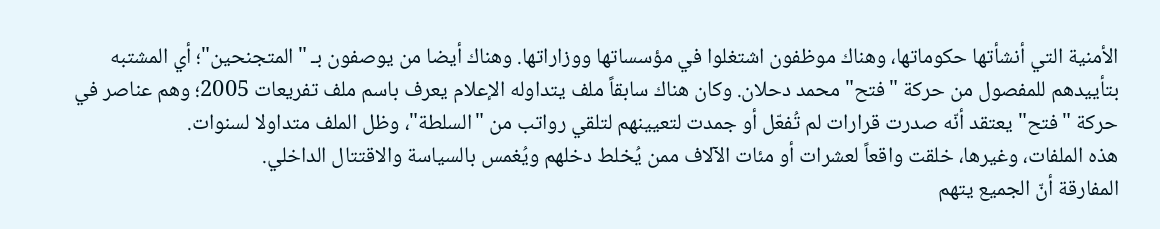الأمنية التي أنشأتها حكوماتها، وهناك موظفون اشتغلوا في مؤسساتها ووزاراتها. وهناك أيضا من يوصفون بـ "المتجنحين"؛ أي المشتبه بتأييدهم للمفصول من حركة "فتح" محمد دحلان. وكان هناك سابقاً ملف يتداوله الإعلام يعرف باسم ملف تفريعات 2005؛ وهم عناصر في حركة "فتح" يعتقد أنّه صدرت قرارات لم تُفعّل أو جمدت لتعيينهم لتلقي رواتب من "السلطة"، وظل الملف متداولا لسنوات.
هذه الملفات، وغيرها، خلقت واقعاً لعشرات أو مئات الآلاف ممن يُخلط دخلهم ويُغمس بالسياسة والاقتتال الداخلي.
المفارقة أنّ الجميع يتهم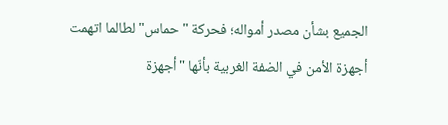الجميع بشأن مصدر أمواله؛ فحركة "حماس" لطالما اتهمت أجهزة الأمن في الضفة الغربية بأنّها "أجهزة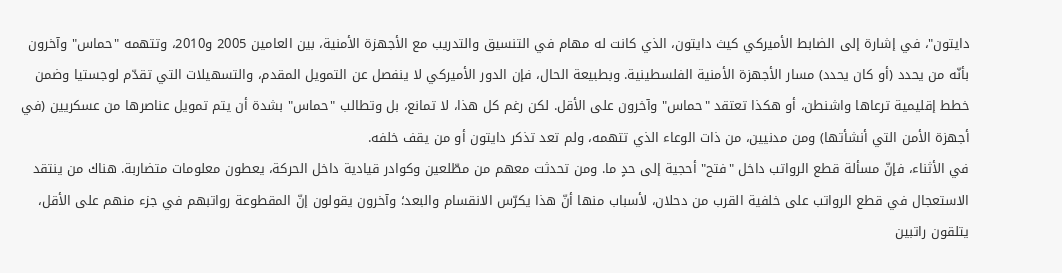دايتون"، في إشارة إلى الضابط الأميركي كيث دايتون، الذي كانت له مهام في التنسيق والتدريب مع الأجهزة الأمنية، بين العامين 2005 و2010، وتتهمه "حماس" وآخرون بأنّه من يحدد (أو كان يحدد) مسار الأجهزة الأمنية الفلسطينية. وبطبيعة الحال، فإن الدور الأميركي لا ينفصل عن التمويل المقدم، والتسهيلات التي تقدّم لوجستيا وضمن خطط إقليمية ترعاها واشنطن، أو هكذا تعتقد "حماس" وآخرون على الأقل. لكن رغم كل هذا، لا تمانع، بل وتطالب "حماس" بشدة أن يتم تمويل عناصرها من عسكريين (في أجهزة الأمن التي أنشأتها) ومن مدنيين، من ذات الوعاء الذي تتهمه، ولم تعد تذكر دايتون أو من يقف خلفه.
في الأثناء، فإنّ مسألة قطع الرواتب داخل "فتح" أحجية إلى حدٍ ما. ومن تحدثت معهم من مطّلعين وكوادر قيادية داخل الحركة، يعطون معلومات متضاربة. هناك من ينتقد الاستعجال في قطع الرواتب على خلفية القرب من دحلان، لأسباب منها أنّ هذا يكرّس الانقسام والبعد؛ وآخرون يقولون إنّ المقطوعة رواتبهم في جزء منهم على الأقل، يتلقون راتبين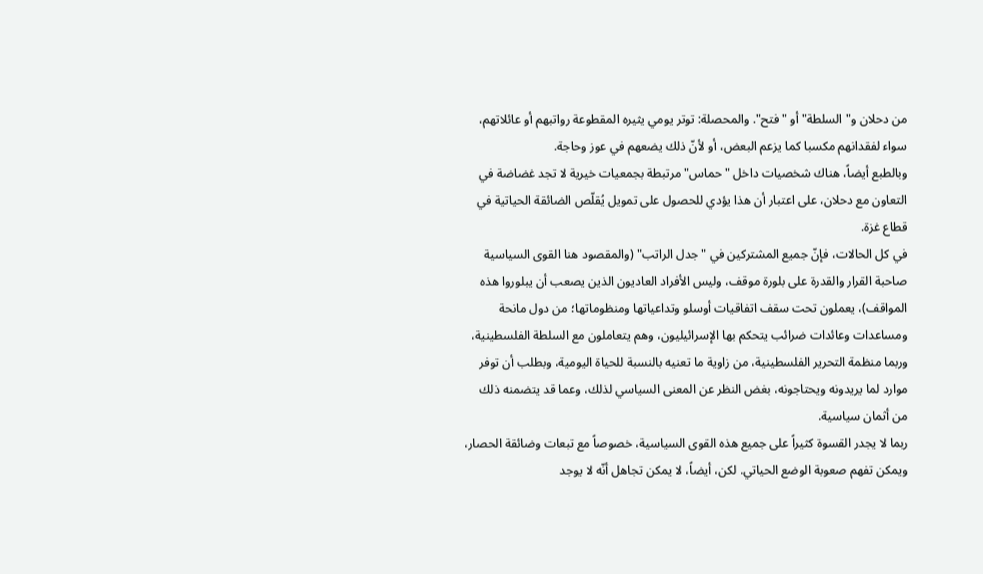من دحلان و"السلطة" أو "فتح". والمحصلة: توتر يومي يثيره المقطوعة رواتبهم أو عائلاتهم، سواء لفقدانهم مكسبا كما يزعم البعض، أو لأنّ ذلك يضعهم في عوز وحاجة.
وبالطبع أيضاً، هناك شخصيات داخل "حماس" مرتبطة بجمعيات خيرية لا تجد غضاضة في التعاون مع دحلان، على اعتبار أن هذا يؤدي للحصول على تمويل يُقلّص الضائقة الحياتية في قطاع غزة.
في كل الحالات، فإنّ جميع المشتركين في "جدل الراتب" (والمقصود هنا القوى السياسية صاحبة القرار والقدرة على بلورة موقف، وليس الأفراد العاديون الذين يصعب أن يبلوروا هذه المواقف)، يعملون تحت سقف اتفاقيات أوسلو وتداعياتها ومنظوماتها؛ من دول مانحة ومساعدات وعائدات ضرائب يتحكم بها الإسرائيليون، وهم يتعاملون مع السلطة الفلسطينية، وربما منظمة التحرير الفلسطينية، من زاوية ما تعنيه بالنسبة للحياة اليومية، وبطلب أن توفر موارد لما يريدونه ويحتاجونه، بغض النظر عن المعنى السياسي لذلك، وعما قد يتضمنه ذلك من أثمان سياسية.
ربما لا يجدر القسوة كثيراً على جميع هذه القوى السياسية، خصوصاً مع تبعات وضائقة الحصار، ويمكن تفهم صعوبة الوضع الحياتي. لكن، أيضاً، لا يمكن تجاهل أنّه لا يوجد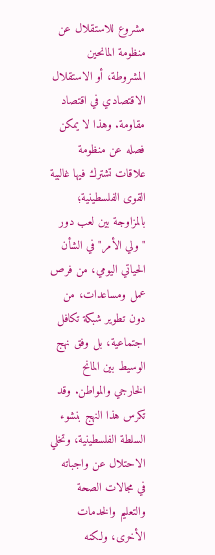مشروع للاستقلال عن منظومة المانحين المشروطة، أو الاستقلال الاقتصادي في اقتصاد مقاومة. وهذا لا يمكن فصله عن منظومة علاقات تشترك فيها غالبية القوى الفلسطينية؛ بالمزاوجة بين لعب دور "ولي الأمر" في الشأن الحياتي اليومي، من فرص عمل ومساعدات، من دون تطوير شبكة تكافل اجتماعية، بل وفق نهج الوسيط بين المانح الخارجي والمواطن. وقد تكرس هذا النهج بنشوء السلطة الفلسطينية، وتخلي الاحتلال عن واجباته في مجالات الصحة والتعليم والخدمات الأخرى، ولكنه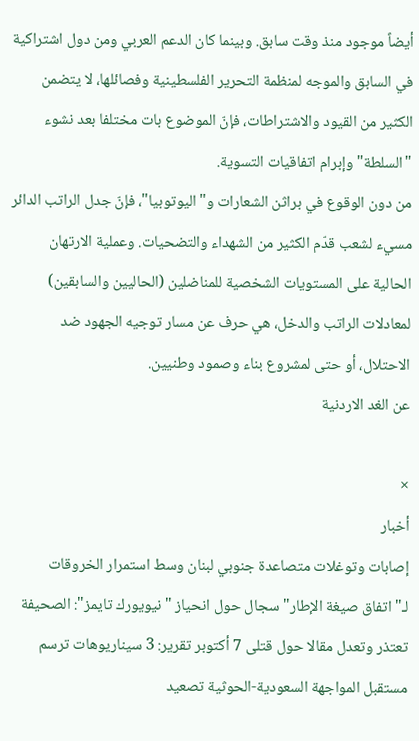أيضاً موجود منذ وقت سابق. وبينما كان الدعم العربي ومن دول اشتراكية في السابق والموجه لمنظمة التحرير الفلسطينية وفصائلها، لا يتضمن الكثير من القيود والاشتراطات، فإنّ الموضوع بات مختلفا بعد نشوء "السلطة" وإبرام اتفاقيات التسوية.
من دون الوقوع في براثن الشعارات و"اليوتوبيا"، فإنّ جدل الراتب الدائر مسيء لشعب قدّم الكثير من الشهداء والتضحيات. وعملية الارتهان الحالية على المستويات الشخصية للمناضلين (الحاليين والسابقين) لمعادلات الراتب والدخل، هي حرف عن مسار توجيه الجهود ضد الاحتلال، أو حتى لمشروع بناء وصمود وطنيين.
عن الغد الاردنية

×
أخبار
إصابات وتوغلات متصاعدة جنوبي لبنان وسط استمرار الخروقات لـ"اتفاق صيغة الإطار" سجال حول انحياز "نيويورك تايمز": الصحيفة تعتذر وتعدل مقالا حول قتلى 7 أكتوبر تقرير: 3 سيناريوهات ترسم مستقبل المواجهة السعودية-الحوثية تصعيد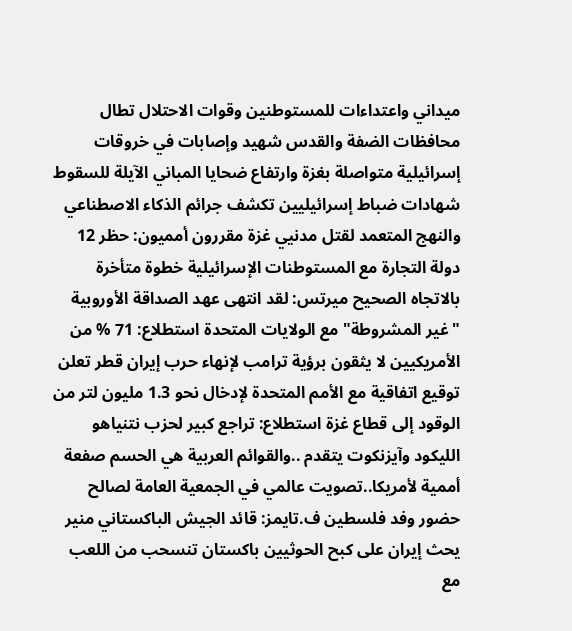ميداني واعتداءات للمستوطنين وقوات الاحتلال تطال محافظات الضفة والقدس شهيد وإصابات في خروقات إسرائيلية متواصلة بغزة وارتفاع ضحايا المباني الآيلة للسقوط شهادات ضباط إسرائيليين تكشف جرائم الذكاء الاصطناعي والنهج المتعمد لقتل مدنيي غزة مقررون أمميون: حظر 12 دولة التجارة مع المستوطنات الإسرائيلية خطوة متأخرة بالاتجاه الصحيح ميرتس: لقد انتهى عهد الصداقة الأوروبية "غير المشروطة" مع الولايات المتحدة استطلاع: 71 % من الأمريكيين لا يثقون برؤية ترامب لإنهاء حرب إيران قطر تعلن توقيع اتفاقية مع الأمم المتحدة لإدخال نحو 1.3 مليون لتر من الوقود إلى قطاع غزة استطلاع: تراجع كبير لحزب نتنياهو الليكود وآيزنكوت يتقدم ..والقوائم العربية هي الحسم صفعة أممية لأمريكا..تصويت عالمي في الجمعية العامة لصالح حضور وفد فلسطين ف.تايمز: قائد الجيش الباكستاني منير يحث إيران على كبح الحوثيين باكستان تنسحب من اللعب مع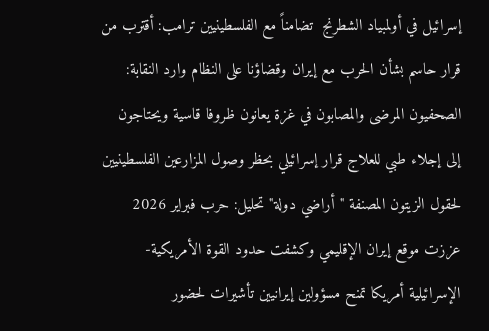إسرائيل في أولمبياد الشطرنج  تضامناً مع الفلسطينيين ترامب: أقترب من قرار حاسم بشأن الحرب مع إيران وقضاؤنا على النظام وارد النقابة: الصحفيون المرضى والمصابون في غزة يعانون ظروفا قاسية ويحتاجون إلى إجلاء طبي للعلاج قرار إسرائيلي بحظر وصول المزارعين الفلسطينيين لحقول الزيتون المصنفة "أراضي دولة" تحليل: حرب فبراير 2026 عززت موقع إيران الإقليمي وكشفت حدود القوة الأمريكية-الإسرائيلية أمريكا تمنح مسؤولين إيرانيين تأشيرات لحضور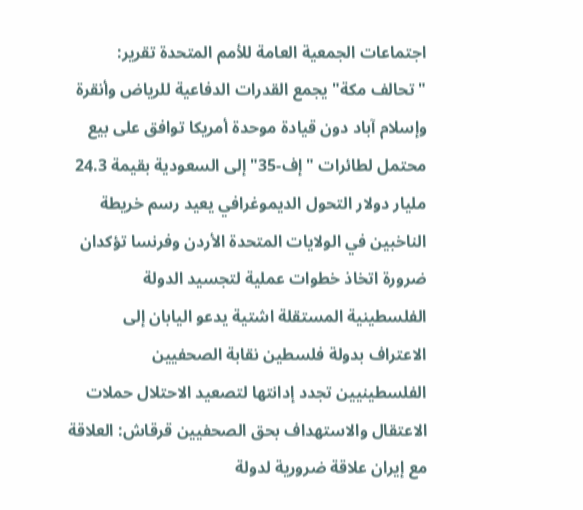اجتماعات الجمعية العامة للأمم المتحدة تقرير: "تحالف مكة" يجمع القدرات الدفاعية للرياض وأنقرة وإسلام آباد دون قيادة موحدة أمريكا توافق على بيع محتمل لطائرات "إف-35" إلى السعودية بقيمة 24.3 مليار دولار التحول الديموغرافي يعيد رسم خريطة الناخبين في الولايات المتحدة الأردن وفرنسا تؤكدان ضرورة اتخاذ خطوات عملية لتجسيد الدولة الفلسطينية المستقلة اشتية يدعو اليابان إلى الاعتراف بدولة فلسطين نقابة الصحفيين الفلسطينيين تجدد إدانتها لتصعيد الاحتلال حملات الاعتقال والاستهداف بحق الصحفيين قرقاش: العلاقة مع إيران علاقة ضرورية لدولة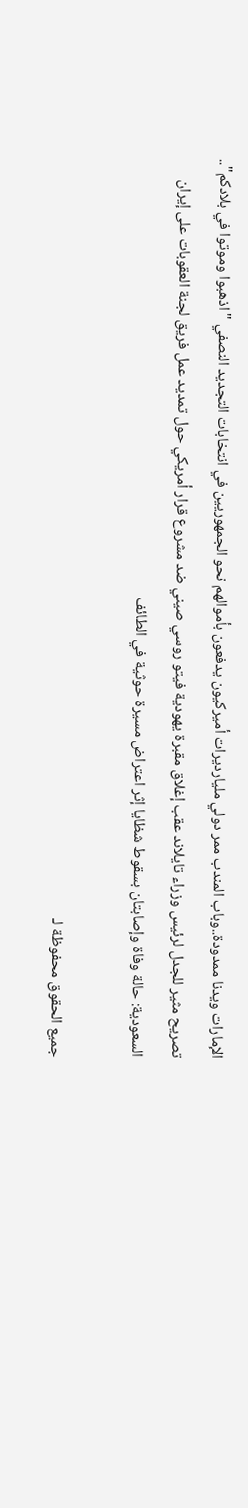الإمارات ويدنا ممدودة..وباب المندب ممر دولي مليارديرات أميركيون يدفعون بأموالهم نحو الجمهوريين في انتخابات التجديد النصفي "اذهبوا وموتوا في بلادكم".. تصريح مثير للجدل لرئيس وزراء تايلاند عقب إغلاق مقبرة يهودية فيتو روسي صيني ضد مشروع قرار أمريكي حول تمديد عمل فريق لجنة العقوبات على إيران السعودية: حالة وفاة وإصابتان بسقوط شظايا إثر اعتراض مسيرة حوثية في الطائف

جميع الحقوق محفوظة لـ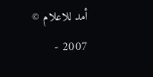أمد للاعلام © 2007 -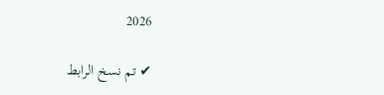2026

✔ تم نسخ الرابط